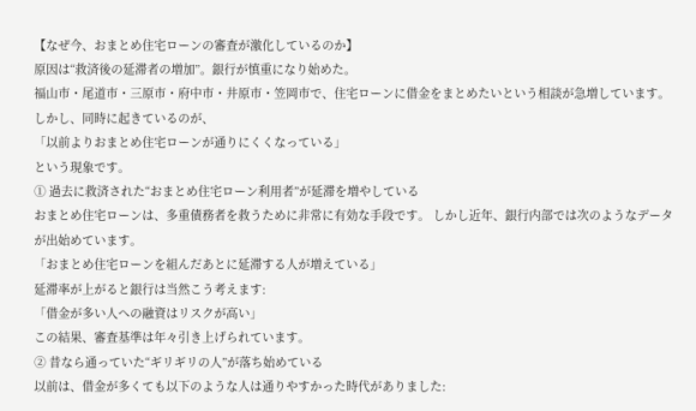【なぜ今、おまとめ住宅ローンの審査が激化しているのか】
原因は“救済後の延滞者の増加”。銀行が慎重になり始めた。
福山市・尾道市・三原市・府中市・井原市・笠岡市で、住宅ローンに借金をまとめたいという相談が急増しています。 しかし、同時に起きているのが、
「以前よりおまとめ住宅ローンが通りにくくなっている」
という現象です。
① 過去に救済された“おまとめ住宅ローン利用者”が延滞を増やしている
おまとめ住宅ローンは、多重債務者を救うために非常に有効な手段です。 しかし近年、銀行内部では次のようなデータが出始めています。
「おまとめ住宅ローンを組んだあとに延滞する人が増えている」
延滞率が上がると銀行は当然こう考えます:
「借金が多い人への融資はリスクが高い」
この結果、審査基準は年々引き上げられています。
② 昔なら通っていた“ギリギリの人”が落ち始めている
以前は、借金が多くても以下のような人は通りやすかった時代がありました: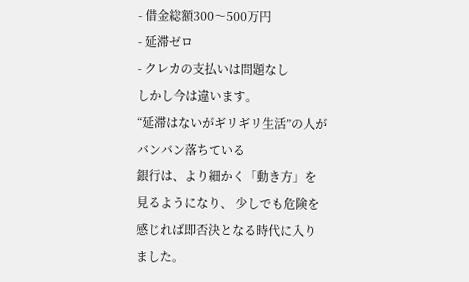- 借金総額300〜500万円
- 延滞ゼロ
- クレカの支払いは問題なし
しかし今は違います。
“延滞はないがギリギリ生活”の人がバンバン落ちている
銀行は、より細かく「動き方」を見るようになり、 少しでも危険を感じれば即否決となる時代に入りました。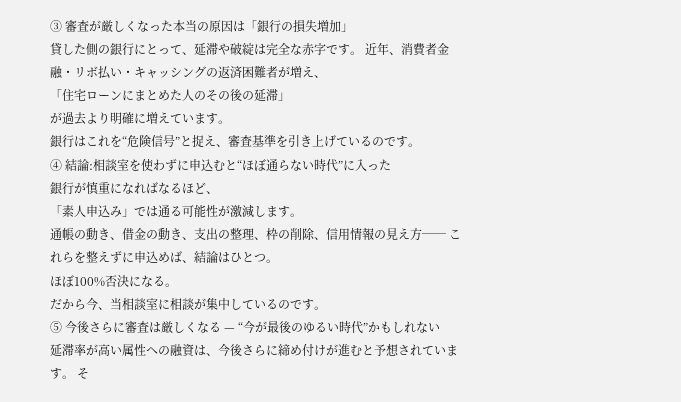③ 審査が厳しくなった本当の原因は「銀行の損失増加」
貸した側の銀行にとって、延滞や破綻は完全な赤字です。 近年、消費者金融・リボ払い・キャッシングの返済困難者が増え、
「住宅ローンにまとめた人のその後の延滞」
が過去より明確に増えています。
銀行はこれを“危険信号”と捉え、審査基準を引き上げているのです。
④ 結論:相談室を使わずに申込むと“ほぼ通らない時代”に入った
銀行が慎重になればなるほど、
「素人申込み」では通る可能性が激減します。
通帳の動き、借金の動き、支出の整理、枠の削除、信用情報の見え方── これらを整えずに申込めば、結論はひとつ。
ほぼ100%否決になる。
だから今、当相談室に相談が集中しているのです。
⑤ 今後さらに審査は厳しくなる — “今が最後のゆるい時代”かもしれない
延滞率が高い属性への融資は、今後さらに締め付けが進むと予想されています。 そ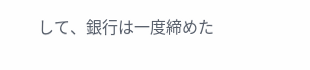して、銀行は一度締めた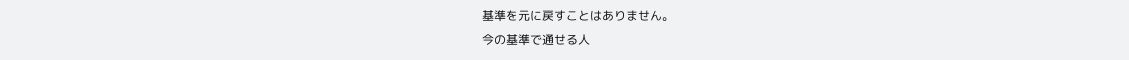基準を元に戻すことはありません。
今の基準で通せる人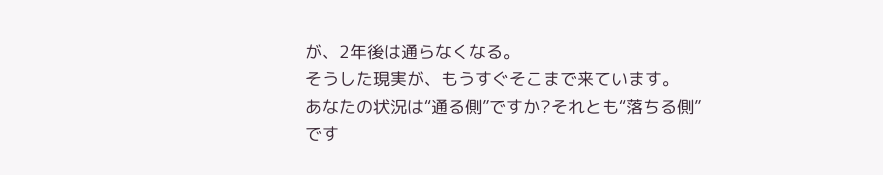が、2年後は通らなくなる。
そうした現実が、もうすぐそこまで来ています。
あなたの状況は“通る側”ですか?それとも“落ちる側”です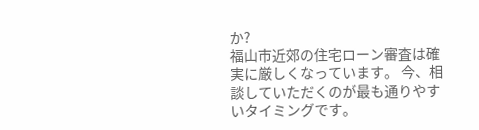か?
福山市近郊の住宅ローン審査は確実に厳しくなっています。 今、相談していただくのが最も通りやすいタイミングです。